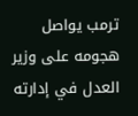ترمب يواصل هجومه على وزير العدل في إدارته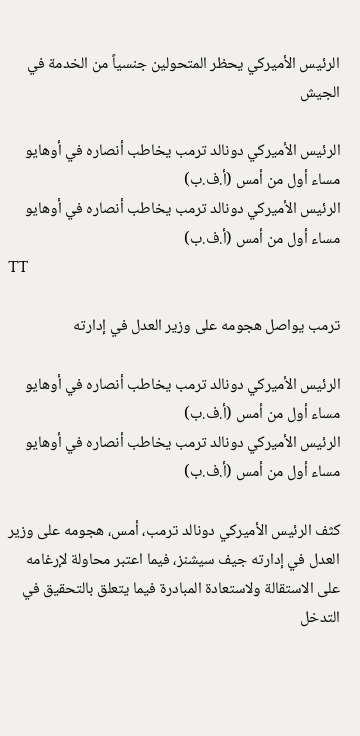الرئيس الأميركي يحظر المتحولين جنسياً من الخدمة في الجيش

الرئيس الأميركي دونالد ترمب يخاطب أنصاره في أوهايو مساء أول من أمس (أ.ف.ب)
الرئيس الأميركي دونالد ترمب يخاطب أنصاره في أوهايو مساء أول من أمس (أ.ف.ب)
TT

ترمب يواصل هجومه على وزير العدل في إدارته

الرئيس الأميركي دونالد ترمب يخاطب أنصاره في أوهايو مساء أول من أمس (أ.ف.ب)
الرئيس الأميركي دونالد ترمب يخاطب أنصاره في أوهايو مساء أول من أمس (أ.ف.ب)

كثف الرئيس الأميركي دونالد ترمب، أمس، هجومه على وزير العدل في إدارته جيف سيشنز، فيما اعتبر محاولة لإرغامه على الاستقالة ولاستعادة المبادرة فيما يتعلق بالتحقيق في التدخل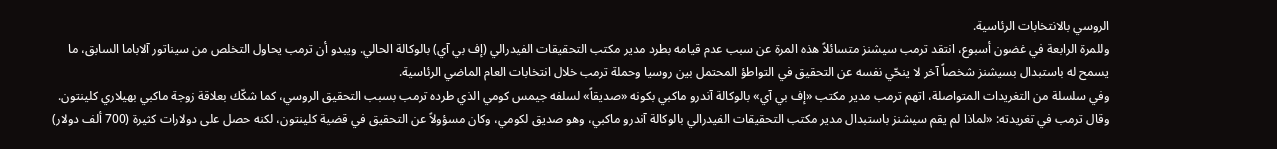الروسي بالانتخابات الرئاسية.
وللمرة الرابعة في غضون أسبوع، انتقد ترمب سيشنز متسائلاً هذه المرة عن سبب عدم قيامه بطرد مدير مكتب التحقيقات الفيدرالي (إف بي آي) بالوكالة الحالي. ويبدو أن ترمب يحاول التخلص من سيناتور آلاباما السابق، ما يسمح له باستبدال بسيشنز شخصاً آخر لا ينحّي نفسه عن التحقيق في التواطؤ المحتمل بين روسيا وحملة ترمب خلال انتخابات العام الماضي الرئاسية.
وفي سلسلة من التغريدات المتواصلة، اتهم ترمب مدير مكتب «إف بي آي» بالوكالة آندرو ماكبي بكونه «صديقاً» لسلفه جيمس كومي الذي طرده ترمب بسبب التحقيق الروسي، كما شكّك بعلاقة زوجة ماكبي بهيلاري كلينتون. وقال ترمب في تغريدته: «لماذا لم يقم سيشنز باستبدال مدير مكتب التحقيقات الفيدرالي بالوكالة آندرو ماكبي، وهو صديق لكومي، وكان مسؤولاً عن التحقيق في قضية كلينتون، لكنه حصل على دولارات كثيرة (700 ألف دولار)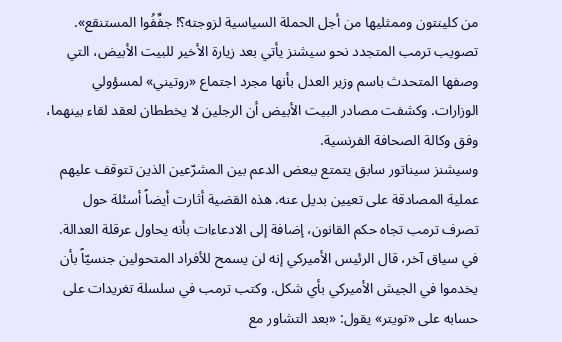من كلينتون وممثليها من أجل الحملة السياسية لزوجته؟! جفِّفُوا المستنقع».
تصويب ترمب المتجدد نحو سيشنز يأتي بعد زيارة الأخير للبيت الأبيض، التي وصفها المتحدث باسم وزير العدل بأنها مجرد اجتماع «روتيني» لمسؤولي الوزارات. وكشفت مصادر البيت الأبيض أن الرجلين لا يخططان لعقد لقاء بينهما، وفق وكالة الصحافة الفرنسية.
وسيشنز سيناتور سابق يتمتع ببعض الدعم بين المشرّعين الذين تتوقف عليهم عملية المصادقة على تعيين بديل عنه. هذه القضية أثارت أيضاً أسئلة حول تصرف ترمب تجاه حكم القانون، إضافة إلى الادعاءات بأنه يحاول عرقلة العدالة.
في سياق آخر، قال الرئيس الأميركي إنه لن يسمح للأفراد المتحولين جنسيّاً بأن يخدموا في الجيش الأميركي بأي شكل. وكتب ترمب في سلسلة تغريدات على حسابه على «تويتر» يقول: «بعد التشاور مع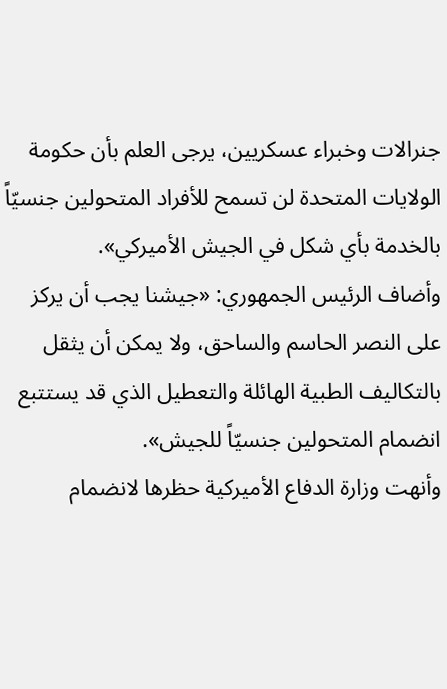جنرالات وخبراء عسكريين، يرجى العلم بأن حكومة الولايات المتحدة لن تسمح للأفراد المتحولين جنسيّاً بالخدمة بأي شكل في الجيش الأميركي».
وأضاف الرئيس الجمهوري: «جيشنا يجب أن يركز على النصر الحاسم والساحق، ولا يمكن أن يثقل بالتكاليف الطبية الهائلة والتعطيل الذي قد يستتبع انضمام المتحولين جنسيّاً للجيش».
وأنهت وزارة الدفاع الأميركية حظرها لانضمام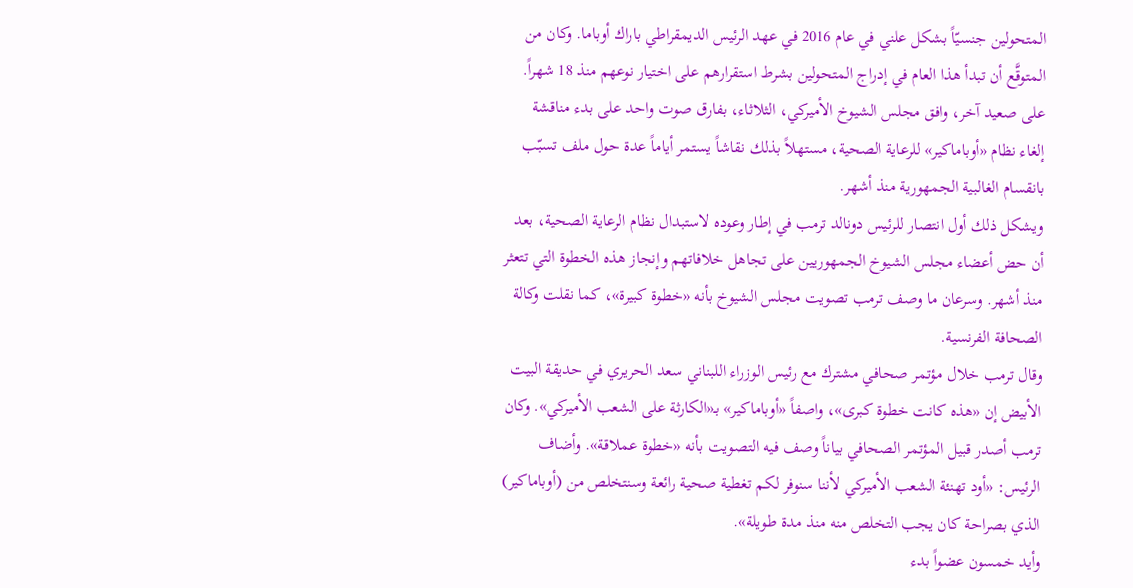المتحولين جنسيّاً بشكل علني في عام 2016 في عهد الرئيس الديمقراطي باراك أوباما. وكان من المتوقَّع أن تبدأ هذا العام في إدراج المتحولين بشرط استقرارهم على اختيار نوعهم منذ 18 شهراً.
على صعيد آخر، وافق مجلس الشيوخ الأميركي، الثلاثاء، بفارق صوت واحد على بدء مناقشة إلغاء نظام «أوباماكير» للرعاية الصحية، مستهلاً بذلك نقاشاً يستمر أياماً عدة حول ملف تسبّب بانقسام الغالبية الجمهورية منذ أشهر.
ويشكل ذلك أول انتصار للرئيس دونالد ترمب في إطار وعوده لاستبدال نظام الرعاية الصحية، بعد أن حض أعضاء مجلس الشيوخ الجمهوريين على تجاهل خلافاتهم وإنجاز هذه الخطوة التي تتعثر منذ أشهر. وسرعان ما وصف ترمب تصويت مجلس الشيوخ بأنه «خطوة كبيرة»، كما نقلت وكالة الصحافة الفرنسية.
وقال ترمب خلال مؤتمر صحافي مشترك مع رئيس الوزراء اللبناني سعد الحريري في حديقة البيت الأبيض إن «هذه كانت خطوة كبرى»، واصفاً «أوباماكير» بـ«الكارثة على الشعب الأميركي». وكان ترمب أصدر قبيل المؤتمر الصحافي بياناً وصف فيه التصويت بأنه «خطوة عملاقة». وأضاف الرئيس: «أود تهنئة الشعب الأميركي لأننا سنوفر لكم تغطية صحية رائعة وسنتخلص من (أوباماكير) الذي بصراحة كان يجب التخلص منه منذ مدة طويلة».
وأيد خمسون عضواً بدء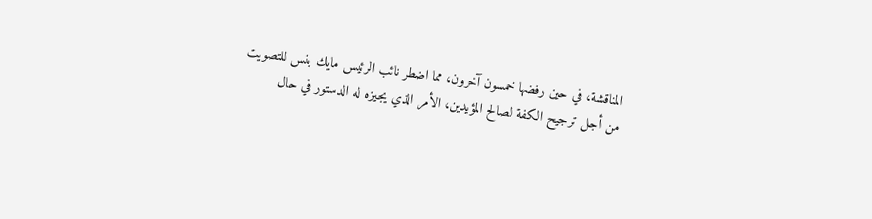المناقشة، في حين رفضها خمسون آخرون، مما اضطر نائب الرئيس مايك بنس للتصويت من أجل ترجيح الكفة لصالح المؤيدين، الأمر الذي يجيزه له الدستور في حال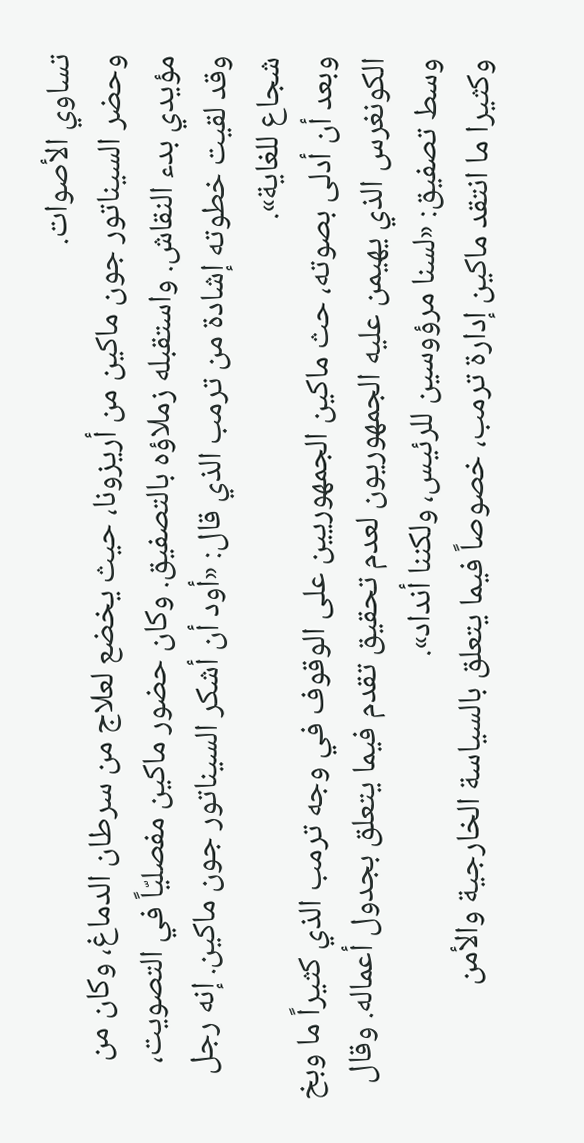تساوي الأصوات.
وحضر السيناتور جون ماكين من أريزونا، حيث يخضع لعلاج من سرطان الدماغ، وكان من مؤيدي بدء النقاش. واستقبله زملاؤه بالتصفيق. وكان حضور ماكين مفصليّاً في التصويت، وقد لقيت خطوته إشادة من ترمب الذي قال: «أود أن أشكر السيناتور جون ماكين. إنه رجل شجاع للغاية».
وبعد أن أدلى بصوته، حث ماكين الجمهوريين على الوقوف في وجه ترمب الذي كثيراً ما وبخ الكونغرس الذي يهيمن عليه الجمهوريون لعدم تحقيق تقدم فيما يتعلق بجدول أعماله. وقال وسط تصفيق: «لسنا مرؤوسين للرئيس، ولكننا أنداد».
وكثيرا ما انتقد ماكين إدارة ترمب، خصوصاً فيما يتعلق بالسياسة الخارجية والأمن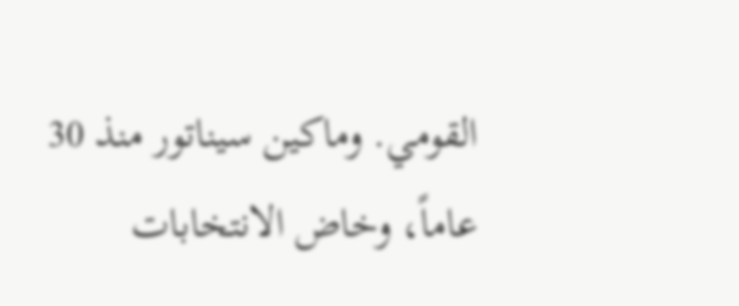القومي. وماكين سيناتور منذ 30 عاماً، وخاض الانتخابات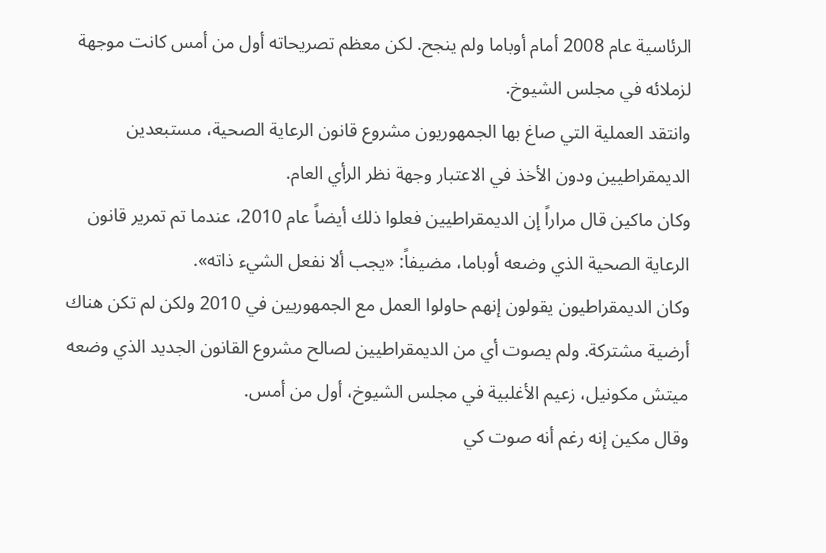الرئاسية عام 2008 أمام أوباما ولم ينجح. لكن معظم تصريحاته أول من أمس كانت موجهة لزملائه في مجلس الشيوخ.
وانتقد العملية التي صاغ بها الجمهوريون مشروع قانون الرعاية الصحية، مستبعدين الديمقراطيين ودون الأخذ في الاعتبار وجهة نظر الرأي العام.
وكان ماكين قال مراراً إن الديمقراطيين فعلوا ذلك أيضاً عام 2010، عندما تم تمرير قانون الرعاية الصحية الذي وضعه أوباما، مضيفاً: «يجب ألا نفعل الشيء ذاته».
وكان الديمقراطيون يقولون إنهم حاولوا العمل مع الجمهوريين في 2010 ولكن لم تكن هناك أرضية مشتركة. ولم يصوت أي من الديمقراطيين لصالح مشروع القانون الجديد الذي وضعه ميتش مكونيل، زعيم الأغلبية في مجلس الشيوخ، أول من أمس.
وقال مكين إنه رغم أنه صوت كي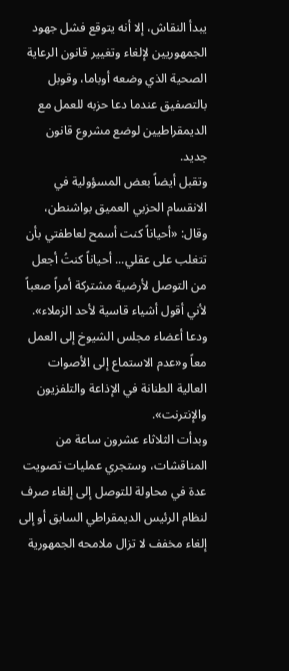يبدأ النقاش، إلا أنه يتوقع فشل جهود الجمهوريين لإلغاء وتغيير قانون الرعاية الصحية الذي وضعه أوباما، وقوبل بالتصفيق عندما دعا حزبه للعمل مع الديمقراطيين لوضع مشروع قانون جديد.
وتقبل أيضاً بعض المسؤولية في الانقسام الحزبي العميق بواشنطن، وقال: «أحياناً كنت أسمح لعاطفتي بأن تتغلب على عقلي... أحياناً كنتُ أجعل من التوصل لأرضية مشتركة أمراً صعباً لأني أقول أشياء قاسية لأحد الزملاء».
ودعا أعضاء مجلس الشيوخ إلى العمل معاً و«عدم الاستماع إلى الأصوات العالية الطنانة في الإذاعة والتلفزيون والإنترنت».
وبدأت الثلاثاء عشرون ساعة من المناقشات، وستجري عمليات تصويت عدة في محاولة للتوصل إلى إلغاء صرف لنظام الرئيس الديمقراطي السابق أو إلى إلغاء مخفف لا تزال ملامحه الجمهورية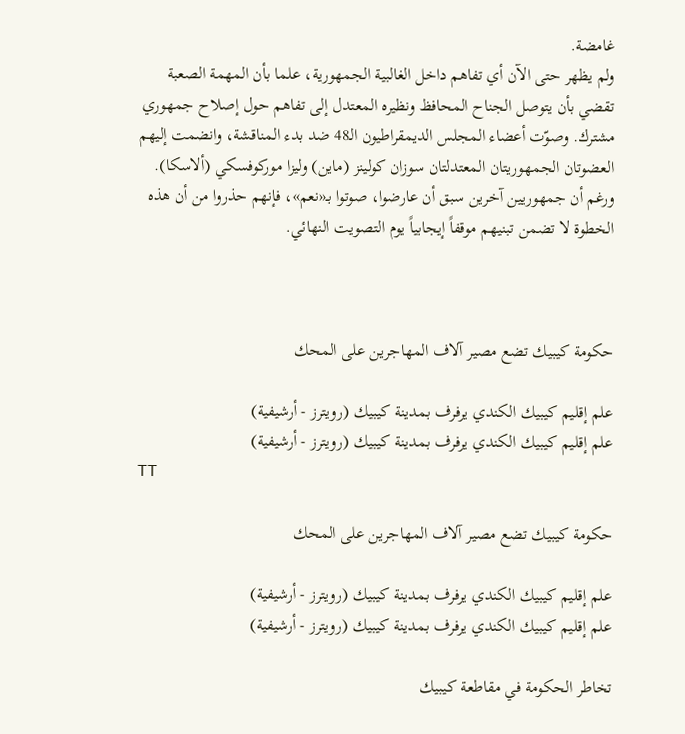غامضة.
ولم يظهر حتى الآن أي تفاهم داخل الغالبية الجمهورية، علما بأن المهمة الصعبة تقضي بأن يتوصل الجناح المحافظ ونظيره المعتدل إلى تفاهم حول إصلاح جمهوري مشترك. وصوّت أعضاء المجلس الديمقراطيون الـ48 ضد بدء المناقشة، وانضمت إليهم العضوتان الجمهوريتان المعتدلتان سوزان كولينز (ماين) وليزا موركوفسكي (ألاسكا). ورغم أن جمهوريين آخرين سبق أن عارضوا، صوتوا بـ«نعم»، فإنهم حذروا من أن هذه الخطوة لا تضمن تبنيهم موقفاً إيجابياً يوم التصويت النهائي.



حكومة كيبيك تضع مصير آلاف المهاجرين على المحك

علم إقليم كيبيك الكندي يرفرف بمدينة كيبيك (رويترز - أرشيفية)
علم إقليم كيبيك الكندي يرفرف بمدينة كيبيك (رويترز - أرشيفية)
TT

حكومة كيبيك تضع مصير آلاف المهاجرين على المحك

علم إقليم كيبيك الكندي يرفرف بمدينة كيبيك (رويترز - أرشيفية)
علم إقليم كيبيك الكندي يرفرف بمدينة كيبيك (رويترز - أرشيفية)

تخاطر الحكومة في مقاطعة كيبيك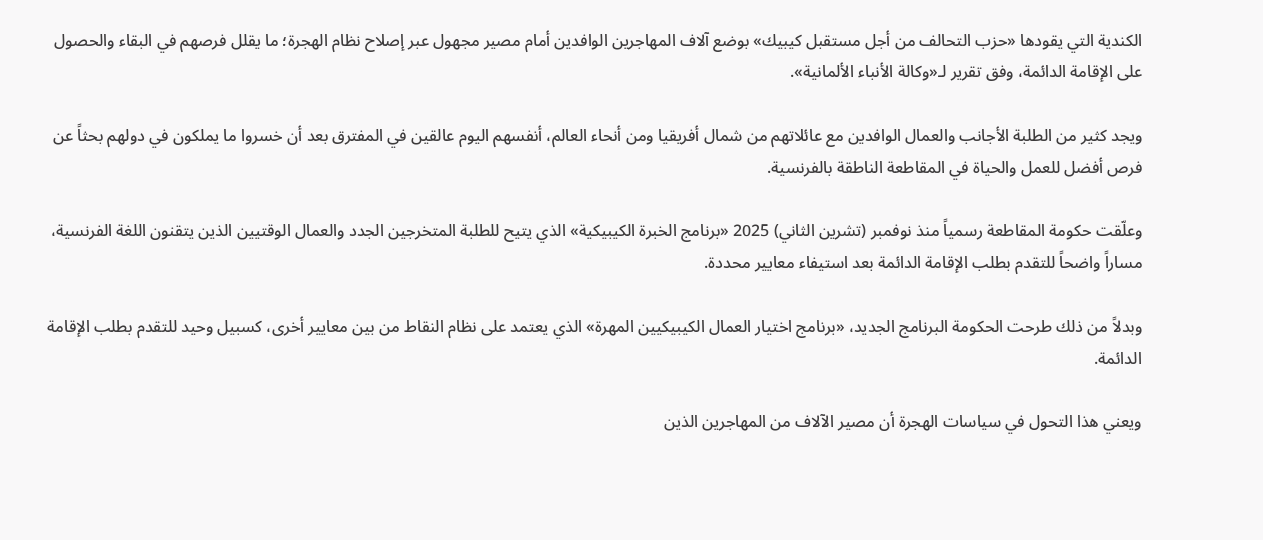الكندية التي يقودها «حزب التحالف من أجل مستقبل كيبيك» بوضع آلاف المهاجرين الوافدين أمام مصير مجهول عبر إصلاح نظام الهجرة؛ ما يقلل فرصهم في البقاء والحصول على الإقامة الدائمة، وفق تقرير لـ«وكالة الأنباء الألمانية».

ويجد كثير من الطلبة الأجانب والعمال الوافدين مع عائلاتهم من شمال أفريقيا ومن أنحاء العالم، أنفسهم اليوم عالقين في المفترق بعد أن خسروا ما يملكون في دولهم بحثاً عن فرص أفضل للعمل والحياة في المقاطعة الناطقة بالفرنسية.

وعلّقت حكومة المقاطعة رسمياً منذ نوفمبر (تشرين الثاني) 2025 «برنامج الخبرة الكيبيكية» الذي يتيح للطلبة المتخرجين الجدد والعمال الوقتيين الذين يتقنون اللغة الفرنسية، مساراً واضحاً للتقدم بطلب الإقامة الدائمة بعد استيفاء معايير محددة.

وبدلاً من ذلك طرحت الحكومة البرنامج الجديد، «برنامج اختيار العمال الكيبيكيين المهرة» الذي يعتمد على نظام النقاط من بين معايير أخرى، كسبيل وحيد للتقدم بطلب الإقامة الدائمة.

ويعني هذا التحول في سياسات الهجرة أن مصير الآلاف من المهاجرين الذين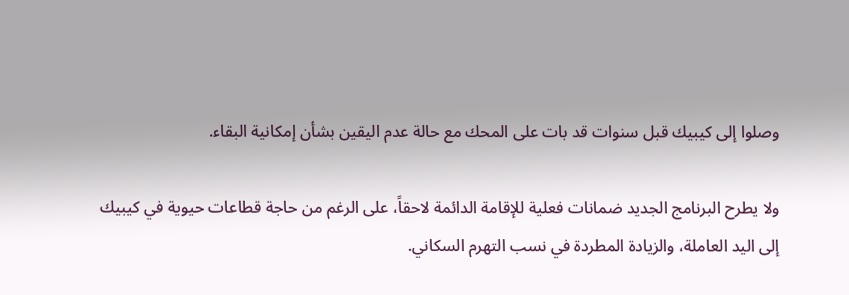وصلوا إلى كيبيك قبل سنوات قد بات على المحك مع حالة عدم اليقين بشأن إمكانية البقاء.

ولا يطرح البرنامج الجديد ضمانات فعلية للإقامة الدائمة لاحقاً، على الرغم من حاجة قطاعات حيوية في كيبيك إلى اليد العاملة، والزيادة المطردة في نسب التهرم السكاني.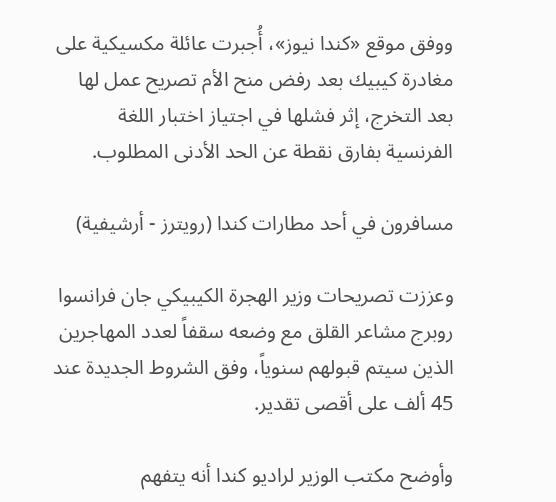ووفق موقع «كندا نيوز»، أُجبرت عائلة مكسيكية على مغادرة كيبيك بعد رفض منح الأم تصريح عمل لها بعد التخرج، إثر فشلها في اجتياز اختبار اللغة الفرنسية بفارق نقطة عن الحد الأدنى المطلوب.

مسافرون في أحد مطارات كندا (رويترز - أرشيفية)

وعززت تصريحات وزير الهجرة الكيبيكي جان فرانسوا روبرج مشاعر القلق مع وضعه سقفاً لعدد المهاجرين الذين سيتم قبولهم سنوياً، وفق الشروط الجديدة عند 45 ألف على أقصى تقدير.

وأوضح مكتب الوزير لراديو كندا أنه يتفهم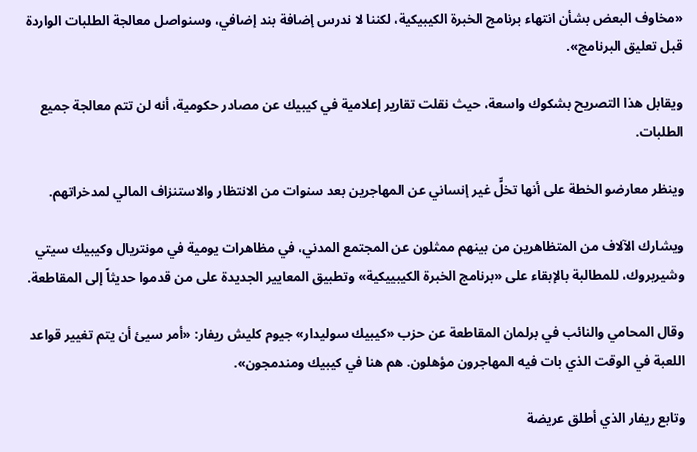«مخاوف البعض بشأن انتهاء برنامج الخبرة الكيبيكية، لكننا لا ندرس إضافة بند إضافي، وسنواصل معالجة الطلبات الواردة قبل تعليق البرنامج».

ويقابل هذا التصريح بشكوك واسعة، حيث نقلت تقارير إعلامية في كيبيك عن مصادر حكومية، أنه لن تتم معالجة جميع الطلبات.

وينظر معارضو الخطة على أنها تخلٍّ غير إنساني عن المهاجرين بعد سنوات من الانتظار والاستنزاف المالي لمدخراتهم.

ويشارك الآلاف من المتظاهرين من بينهم ممثلون عن المجتمع المدني، في مظاهرات يومية في مونتريال وكيبيك سيتي وشيربروك، للمطالبة بالإبقاء على «برنامج الخبرة الكيبييكية» وتطبيق المعايير الجديدة على من قدموا حديثاً إلى المقاطعة.

وقال المحامي والنائب في برلمان المقاطعة عن حزب «كيبيك سوليدار» جيوم كليش ريفار: «أمر سيئ أن يتم تغيير قواعد اللعبة في الوقت الذي بات فيه المهاجرون مؤهلون. هم هنا في كيبيك ومندمجون».

وتابع ريفار الذي أطلق عريضة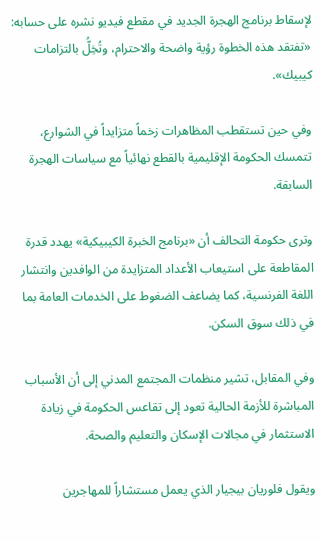لإسقاط برنامج الهجرة الجديد في مقطع فيديو نشره على حسابه: «تفتقد هذه الخطوة رؤية واضحة والاحترام، وتُخِلُّ بالتزامات كيبيك».

وفي حين تستقطب المظاهرات زخماً متزايداً في الشوارع، تتمسك الحكومة الإقليمية بالقطع نهائياً مع سياسات الهجرة السابقة.

وترى حكومة التحالف أن «برنامج الخبرة الكيبيكية» يهدد قدرة المقاطعة على استيعاب الأعداد المتزايدة من الوافدين وانتشار اللغة الفرنسية، كما يضاعف الضغوط على الخدمات العامة بما في ذلك سوق السكن.

وفي المقابل، تشير منظمات المجتمع المدني إلى أن الأسباب المباشرة للأزمة الحالية تعود إلى تقاعس الحكومة في زيادة الاستثمار في مجالات الإسكان والتعليم والصحة.

ويقول فلوريان بيجيار الذي يعمل مستشاراً للمهاجرين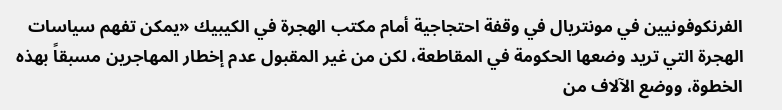الفرنكوفونيين في مونتريال في وقفة احتجاجية أمام مكتب الهجرة في الكيبيك «يمكن تفهم سياسات الهجرة التي تريد وضعها الحكومة في المقاطعة، لكن من غير المقبول عدم إخطار المهاجرين مسبقاً بهذه الخطوة، ووضع الآلاف من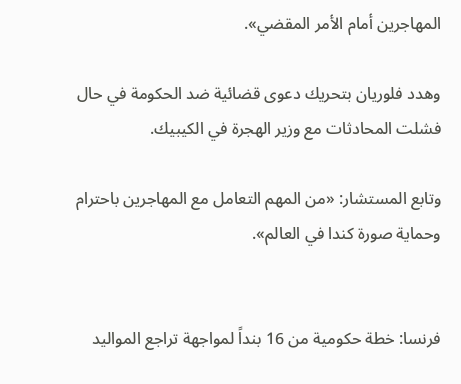المهاجرين أمام الأمر المقضي».

وهدد فلوريان بتحريك دعوى قضائية ضد الحكومة في حال فشلت المحادثات مع وزير الهجرة في الكيبيك.

وتابع المستشار: «من المهم التعامل مع المهاجرين باحترام وحماية صورة كندا في العالم».


فرنسا: خطة حكومية من 16 بنداً لمواجهة تراجع المواليد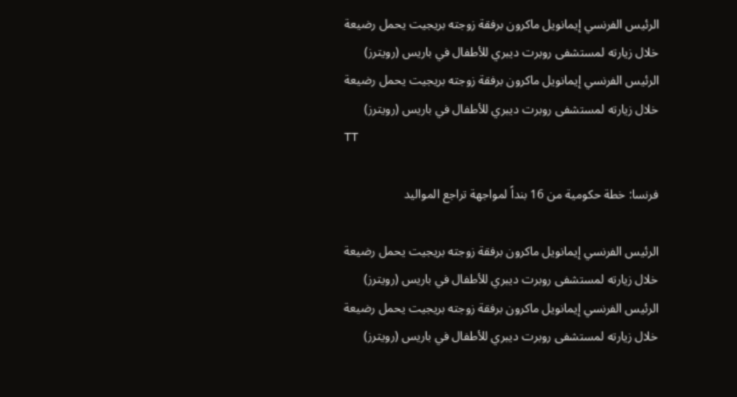الرئيس الفرنسي إيمانويل ماكرون برفقة زوجته بريجيت يحمل رضيعة خلال زيارته لمستشفى روبرت ديبري للأطفال في باريس (رويترز)
الرئيس الفرنسي إيمانويل ماكرون برفقة زوجته بريجيت يحمل رضيعة خلال زيارته لمستشفى روبرت ديبري للأطفال في باريس (رويترز)
TT

فرنسا: خطة حكومية من 16 بنداً لمواجهة تراجع المواليد

الرئيس الفرنسي إيمانويل ماكرون برفقة زوجته بريجيت يحمل رضيعة خلال زيارته لمستشفى روبرت ديبري للأطفال في باريس (رويترز)
الرئيس الفرنسي إيمانويل ماكرون برفقة زوجته بريجيت يحمل رضيعة خلال زيارته لمستشفى روبرت ديبري للأطفال في باريس (رويترز)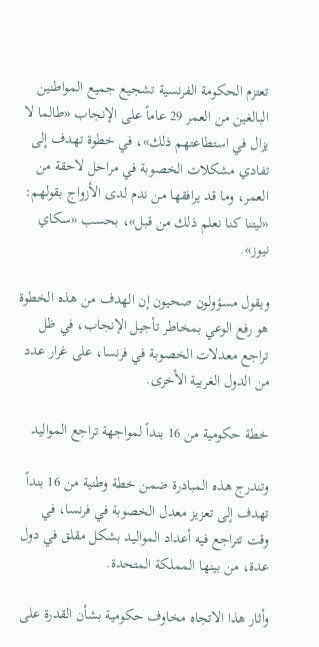تعتزم الحكومة الفرنسية تشجيع جميع المواطنين البالغين من العمر 29 عاماً على الإنجاب «طالما لا يزال في استطاعتهم ذلك»، في خطوة تهدف إلى تفادي مشكلات الخصوبة في مراحل لاحقة من العمر، وما قد يرافقها من ندم لدى الأزواج بقولهم: «ليتنا كنا نعلم ذلك من قبل»، بحسب «سكاي نيوز».

ويقول مسؤولون صحيون إن الهدف من هذه الخطوة هو رفع الوعي بمخاطر تأجيل الإنجاب، في ظل تراجع معدلات الخصوبة في فرنسا، على غرار عدد من الدول الغربية الأخرى.

خطة حكومية من 16 بنداً لمواجهة تراجع المواليد

وتندرج هذه المبادرة ضمن خطة وطنية من 16 بنداً تهدف إلى تعزيز معدل الخصوبة في فرنسا، في وقت تتراجع فيه أعداد المواليد بشكل مقلق في دول عدة، من بينها المملكة المتحدة.

وأثار هذا الاتجاه مخاوف حكومية بشأن القدرة على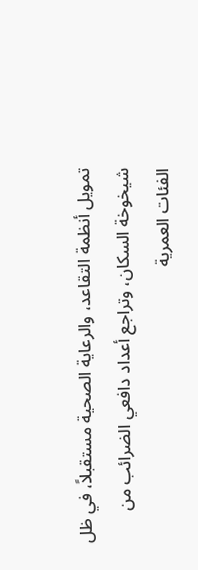تمويل أنظمة التقاعد، والرعاية الصحية مستقبلاً، في ظل شيخوخة السكان، وتراجع أعداد دافعي الضرائب من الفئات العمرية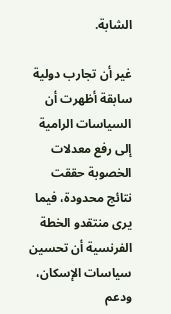الشابة.

غير أن تجارب دولية سابقة أظهرت أن السياسات الرامية إلى رفع معدلات الخصوبة حققت نتائج محدودة، فيما يرى منتقدو الخطة الفرنسية أن تحسين سياسات الإسكان، ودعم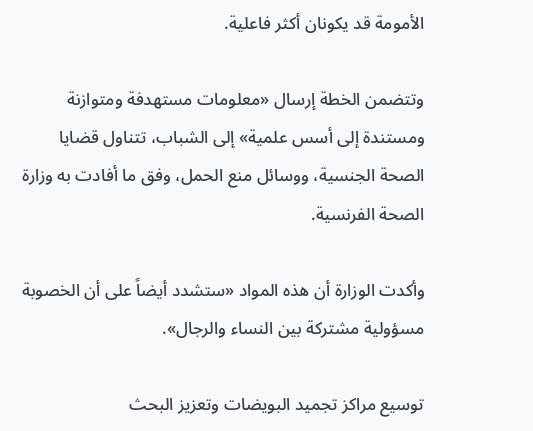الأمومة قد يكونان أكثر فاعلية.

وتتضمن الخطة إرسال «معلومات مستهدفة ومتوازنة ومستندة إلى أسس علمية» إلى الشباب، تتناول قضايا الصحة الجنسية، ووسائل منع الحمل، وفق ما أفادت به وزارة الصحة الفرنسية.

وأكدت الوزارة أن هذه المواد «ستشدد أيضاً على أن الخصوبة مسؤولية مشتركة بين النساء والرجال».

توسيع مراكز تجميد البويضات وتعزيز البحث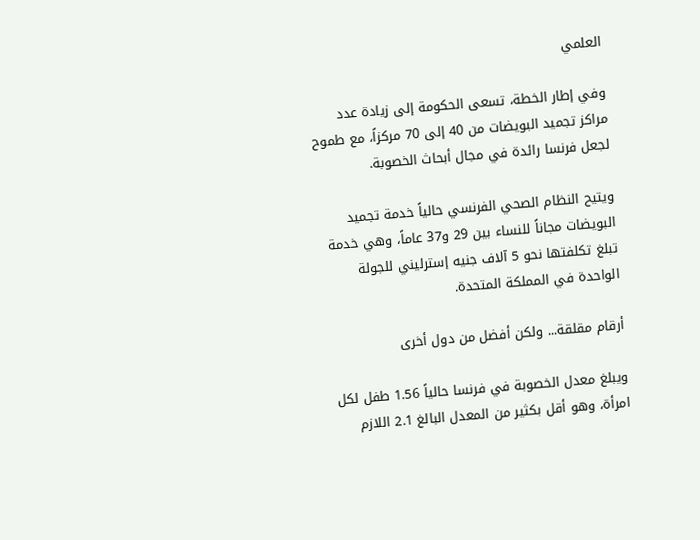العلمي

وفي إطار الخطة، تسعى الحكومة إلى زيادة عدد مراكز تجميد البويضات من 40 إلى 70 مركزاً، مع طموح لجعل فرنسا رائدة في مجال أبحاث الخصوبة.

ويتيح النظام الصحي الفرنسي حالياً خدمة تجميد البويضات مجاناً للنساء بين 29 و37 عاماً، وهي خدمة تبلغ تكلفتها نحو 5 آلاف جنيه إسترليني للجولة الواحدة في المملكة المتحدة.

أرقام مقلقة... ولكن أفضل من دول أخرى

ويبلغ معدل الخصوبة في فرنسا حالياً 1.56 طفل لكل امرأة، وهو أقل بكثير من المعدل البالغ 2.1 اللازم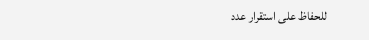للحفاظ على استقرار عدد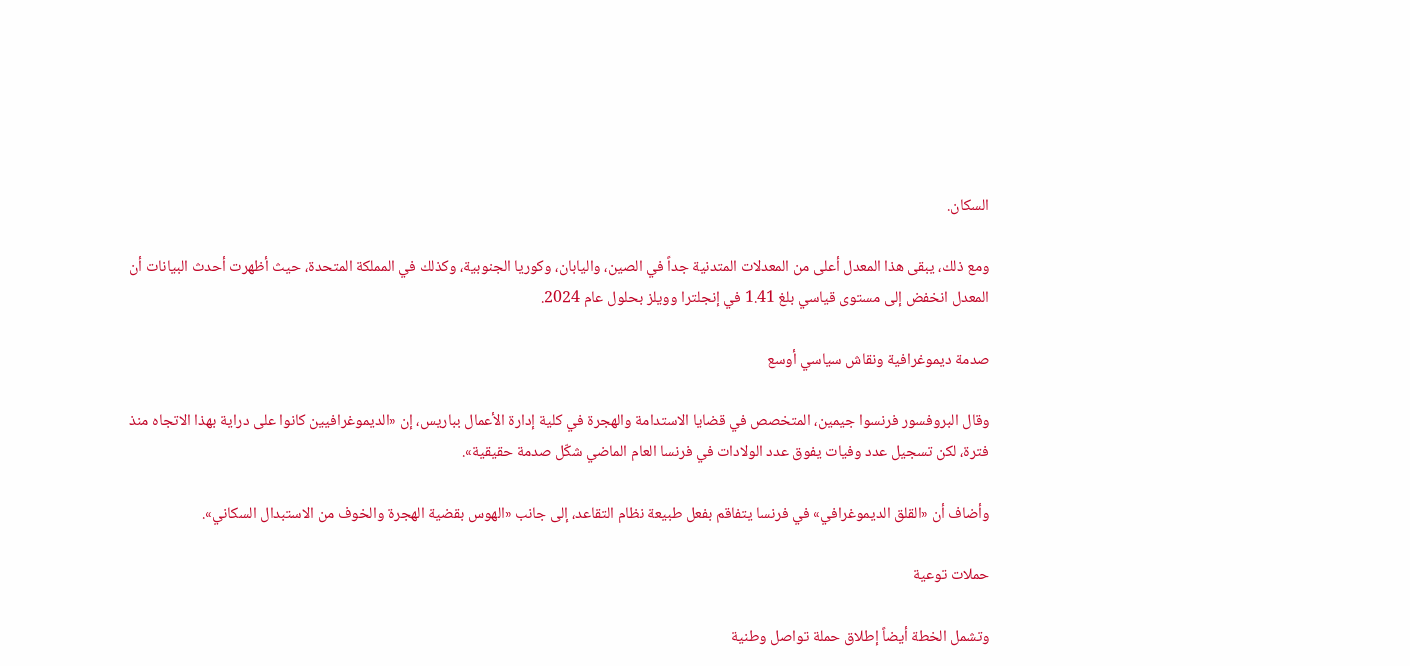السكان.

ومع ذلك، يبقى هذا المعدل أعلى من المعدلات المتدنية جداً في الصين، واليابان، وكوريا الجنوبية، وكذلك في المملكة المتحدة، حيث أظهرت أحدث البيانات أن المعدل انخفض إلى مستوى قياسي بلغ 1.41 في إنجلترا وويلز بحلول عام 2024.

صدمة ديموغرافية ونقاش سياسي أوسع

وقال البروفسور فرنسوا جيمين، المتخصص في قضايا الاستدامة والهجرة في كلية إدارة الأعمال بباريس، إن «الديموغرافيين كانوا على دراية بهذا الاتجاه منذ فترة، لكن تسجيل عدد وفيات يفوق عدد الولادات في فرنسا العام الماضي شكّل صدمة حقيقية».

وأضاف أن «القلق الديموغرافي» في فرنسا يتفاقم بفعل طبيعة نظام التقاعد، إلى جانب «الهوس بقضية الهجرة والخوف من الاستبدال السكاني».

حملات توعية

وتشمل الخطة أيضاً إطلاق حملة تواصل وطنية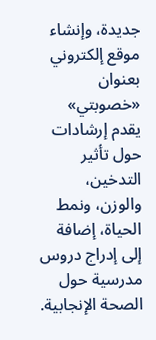جديدة، وإنشاء موقع إلكتروني بعنوان «خصوبتي» يقدم إرشادات حول تأثير التدخين، والوزن، ونمط الحياة، إضافة إلى إدراج دروس مدرسية حول الصحة الإنجابية.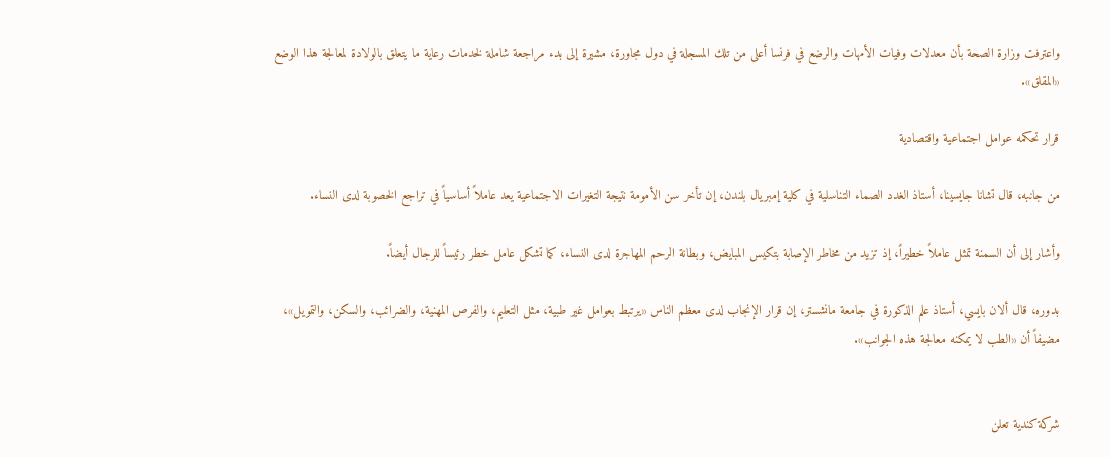واعترفت وزارة الصحة بأن معدلات وفيات الأمهات والرضع في فرنسا أعلى من تلك المسجلة في دول مجاورة، مشيرة إلى بدء مراجعة شاملة لخدمات رعاية ما يتعلق بالولادة لمعالجة هذا الوضع «المقلق».

قرار تحكمه عوامل اجتماعية واقتصادية

من جانبه، قال تشانا جايسينا، أستاذ الغدد الصماء التناسلية في كلية إمبريال بلندن، إن تأخر سن الأمومة نتيجة التغيرات الاجتماعية يعد عاملاً أساسياً في تراجع الخصوبة لدى النساء.

وأشار إلى أن السمنة تمثل عاملاً خطيراً، إذ تزيد من مخاطر الإصابة بتكيس المبايض، وبطانة الرحم المهاجرة لدى النساء، كما تشكل عامل خطر رئيساً للرجال أيضاً.

بدوره، قال ألان بايسي، أستاذ علم الذكورة في جامعة مانشستر، إن قرار الإنجاب لدى معظم الناس «يرتبط بعوامل غير طبية، مثل التعليم، والفرص المهنية، والضرائب، والسكن، والتمويل»، مضيفاً أن «الطب لا يمكنه معالجة هذه الجوانب».


شركة كندية تعلن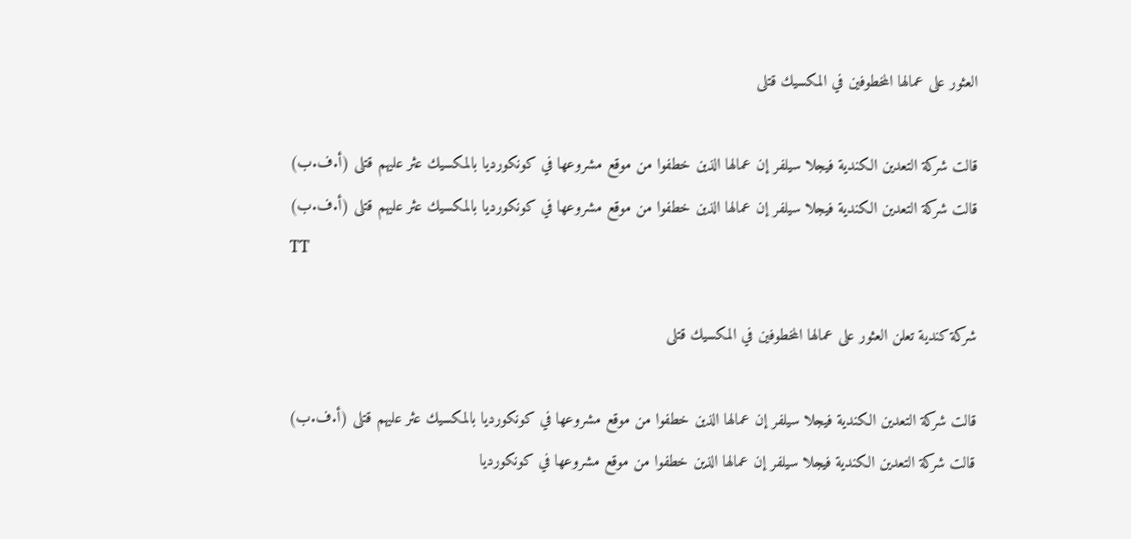العثور على عمالها المخطوفين في المكسيك قتلى

قالت شركة التعدين الكندية فيجلا سيلفر إن عمالها الذين خطفوا من ‌موقع ‌مشروعها ‌في كونكورديا بالمكسيك عثر ‌عليهم قتلى (أ.ف.ب)
قالت شركة التعدين الكندية فيجلا سيلفر إن عمالها الذين خطفوا من ‌موقع ‌مشروعها ‌في كونكورديا بالمكسيك عثر ‌عليهم قتلى (أ.ف.ب)
TT

شركة كندية تعلن العثور على عمالها المخطوفين في المكسيك قتلى

قالت شركة التعدين الكندية فيجلا سيلفر إن عمالها الذين خطفوا من ‌موقع ‌مشروعها ‌في كونكورديا بالمكسيك عثر ‌عليهم قتلى (أ.ف.ب)
قالت شركة التعدين الكندية فيجلا سيلفر إن عمالها الذين خطفوا من ‌موقع ‌مشروعها ‌في كونكورديا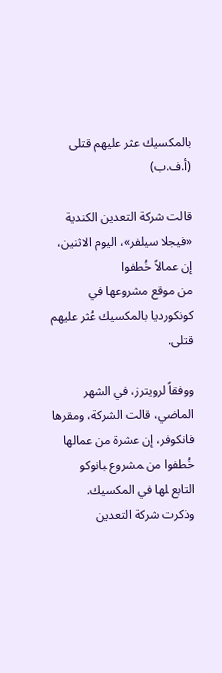بالمكسيك عثر ‌عليهم قتلى (أ.ف.ب)

قالت شركة التعدين الكندية «فيجلا سيلفر»، اليوم الاثنين، إن عمالاً خُطفوا من ‌موقع ‌مشروعها ‌في كونكورديا بالمكسيك عُثر ‌عليهم قتلى.

ووفقاً لرويترز، في الشهر الماضي، قالت الشركة، ومقرها فانكوفر، إن عشرة من عمالها خُطفوا ‌من ‍مشروع ‍بانوكو التابع ‍لها في المكسيك. وذكرت شركة التعدين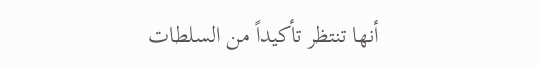أنها تنتظر تأكيداً من السلطات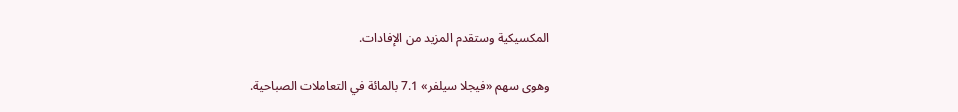المكسيكية وستقدم المزيد من الإفادات.

وهوى سهم «فيجلا سيلفر» 7.1 بالمائة في التعاملات الصباحية.